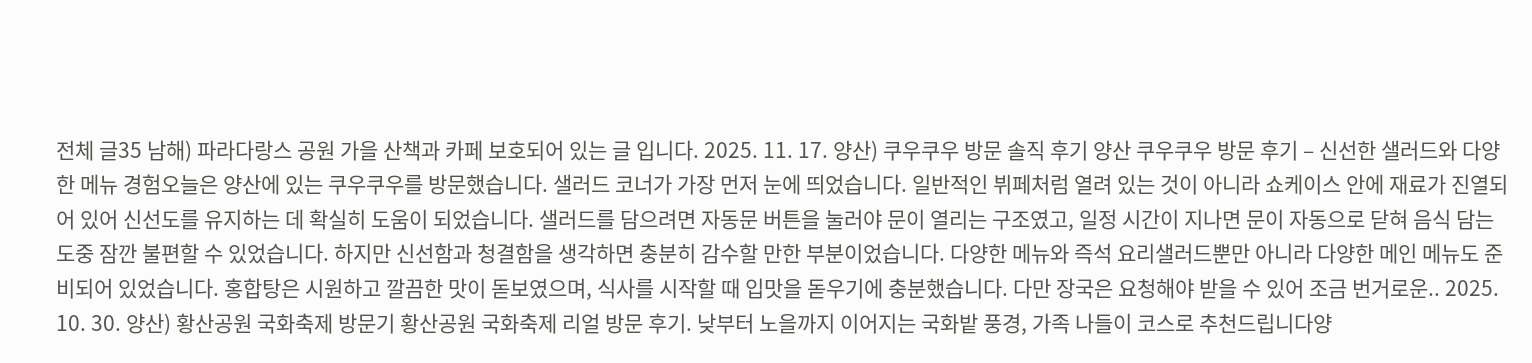전체 글35 남해) 파라다랑스 공원 가을 산책과 카페 보호되어 있는 글 입니다. 2025. 11. 17. 양산) 쿠우쿠우 방문 솔직 후기 양산 쿠우쿠우 방문 후기 – 신선한 샐러드와 다양한 메뉴 경험오늘은 양산에 있는 쿠우쿠우를 방문했습니다. 샐러드 코너가 가장 먼저 눈에 띄었습니다. 일반적인 뷔페처럼 열려 있는 것이 아니라 쇼케이스 안에 재료가 진열되어 있어 신선도를 유지하는 데 확실히 도움이 되었습니다. 샐러드를 담으려면 자동문 버튼을 눌러야 문이 열리는 구조였고, 일정 시간이 지나면 문이 자동으로 닫혀 음식 담는 도중 잠깐 불편할 수 있었습니다. 하지만 신선함과 청결함을 생각하면 충분히 감수할 만한 부분이었습니다. 다양한 메뉴와 즉석 요리샐러드뿐만 아니라 다양한 메인 메뉴도 준비되어 있었습니다. 홍합탕은 시원하고 깔끔한 맛이 돋보였으며, 식사를 시작할 때 입맛을 돋우기에 충분했습니다. 다만 장국은 요청해야 받을 수 있어 조금 번거로운.. 2025. 10. 30. 양산) 황산공원 국화축제 방문기 황산공원 국화축제 리얼 방문 후기. 낮부터 노을까지 이어지는 국화밭 풍경, 가족 나들이 코스로 추천드립니다양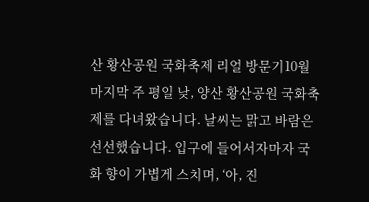산 황산공원 국화축제 리얼 방문기10월 마지막 주 평일 낮, 양산 황산공원 국화축제를 다녀왔습니다. 날씨는 맑고 바람은 선선했습니다. 입구에 들어서자마자 국화 향이 가볍게 스치며, ‘아, 진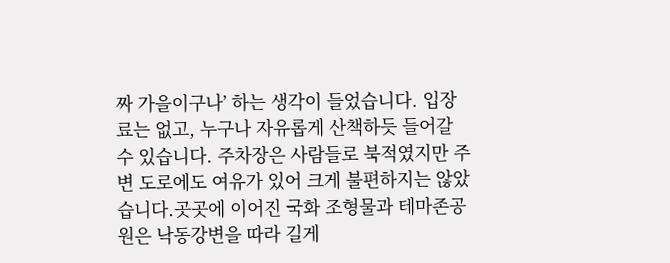짜 가을이구나’ 하는 생각이 들었습니다. 입장료는 없고, 누구나 자유롭게 산책하듯 들어갈 수 있습니다. 주차장은 사람들로 북적였지만 주변 도로에도 여유가 있어 크게 불편하지는 않았습니다.곳곳에 이어진 국화 조형물과 테마존공원은 낙동강변을 따라 길게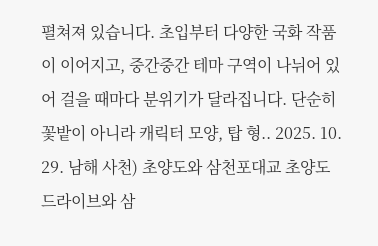펼쳐져 있습니다. 초입부터 다양한 국화 작품이 이어지고, 중간중간 테마 구역이 나뉘어 있어 걸을 때마다 분위기가 달라집니다. 단순히 꽃밭이 아니라 캐릭터 모양, 탑 형.. 2025. 10. 29. 남해 사천) 초양도와 삼천포대교 초양도 드라이브와 삼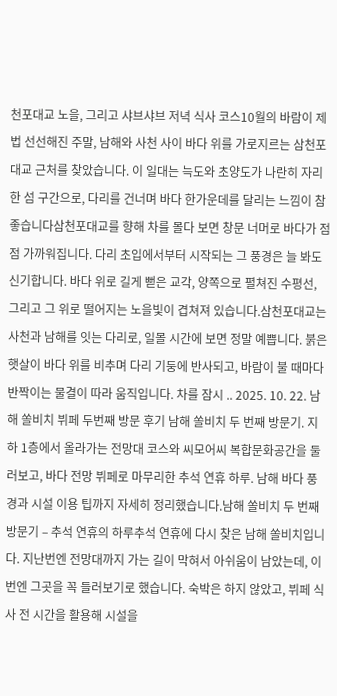천포대교 노을, 그리고 샤브샤브 저녁 식사 코스10월의 바람이 제법 선선해진 주말, 남해와 사천 사이 바다 위를 가로지르는 삼천포대교 근처를 찾았습니다. 이 일대는 늑도와 초양도가 나란히 자리한 섬 구간으로, 다리를 건너며 바다 한가운데를 달리는 느낌이 참 좋습니다삼천포대교를 향해 차를 몰다 보면 창문 너머로 바다가 점점 가까워집니다. 다리 초입에서부터 시작되는 그 풍경은 늘 봐도 신기합니다. 바다 위로 길게 뻗은 교각, 양쪽으로 펼쳐진 수평선, 그리고 그 위로 떨어지는 노을빛이 겹쳐져 있습니다.삼천포대교는 사천과 남해를 잇는 다리로, 일몰 시간에 보면 정말 예쁩니다. 붉은 햇살이 바다 위를 비추며 다리 기둥에 반사되고, 바람이 불 때마다 반짝이는 물결이 따라 움직입니다. 차를 잠시 .. 2025. 10. 22. 남해 쏠비치 뷔페 두번째 방문 후기 남해 쏠비치 두 번째 방문기. 지하 1층에서 올라가는 전망대 코스와 씨모어씨 복합문화공간을 둘러보고, 바다 전망 뷔페로 마무리한 추석 연휴 하루. 남해 바다 풍경과 시설 이용 팁까지 자세히 정리했습니다.남해 쏠비치 두 번째 방문기 – 추석 연휴의 하루추석 연휴에 다시 찾은 남해 쏠비치입니다. 지난번엔 전망대까지 가는 길이 막혀서 아쉬움이 남았는데, 이번엔 그곳을 꼭 들러보기로 했습니다. 숙박은 하지 않았고, 뷔페 식사 전 시간을 활용해 시설을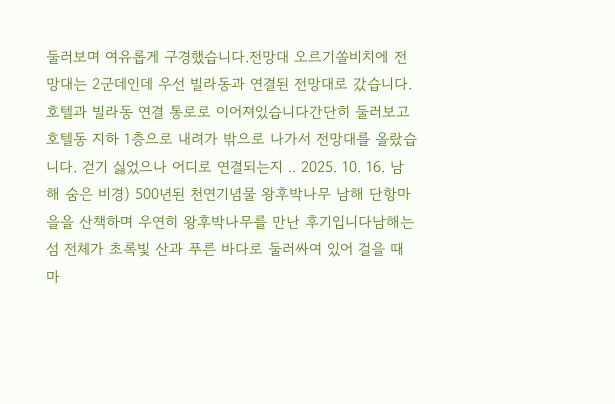둘러보며 여유롭게 구경했습니다.전망대 오르기쏠비치에 전망대는 2군데인데 우선 빌라동과 연결된 전망대로 갔습니다. 호텔과 빌라동 연결 통로로 이어져있습니다간단히 둘러보고 호텔동 지하 1층으로 내려가 밖으로 나가서 전망대를 올랐습니다. 걷기 싫었으나 어디로 연결되는지 .. 2025. 10. 16. 남해 숨은 비경) 500년된 천연기념물 왕후박나무 남해 단항마을을 산책하며 우연히 왕후박나무를 만난 후기입니다남해는 섬 전체가 초록빛 산과 푸른 바다로 둘러싸여 있어 걸을 때마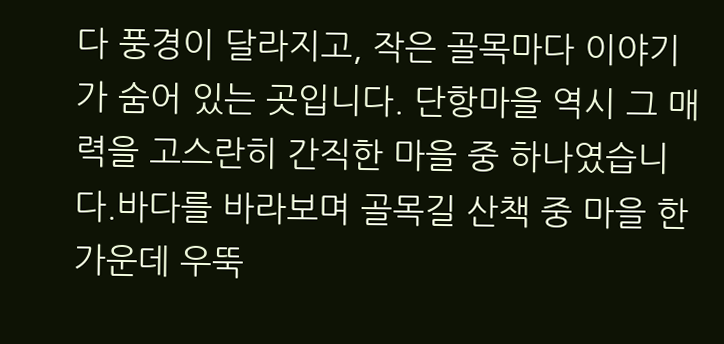다 풍경이 달라지고, 작은 골목마다 이야기가 숨어 있는 곳입니다. 단항마을 역시 그 매력을 고스란히 간직한 마을 중 하나였습니다.바다를 바라보며 골목길 산책 중 마을 한가운데 우뚝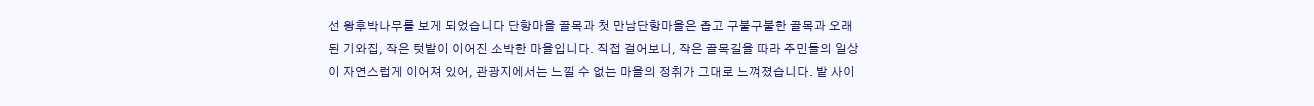선 왕후박나무를 보게 되었습니다 단항마을 골목과 첫 만남단항마을은 좁고 구불구불한 골목과 오래된 기와집, 작은 텃밭이 이어진 소박한 마을입니다. 직접 걸어보니, 작은 골목길을 따라 주민들의 일상이 자연스럽게 이어져 있어, 관광지에서는 느낄 수 없는 마을의 정취가 그대로 느껴졌습니다. 밭 사이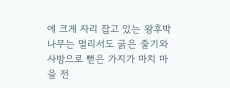에 크게 자리 잡고 있는 왕후박나무는 멀리서도 굵은 줄기와 사방으로 뻗은 가지가 마치 마을 전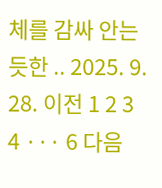체를 감싸 안는 듯한 .. 2025. 9. 28. 이전 1 2 3 4 ··· 6 다음